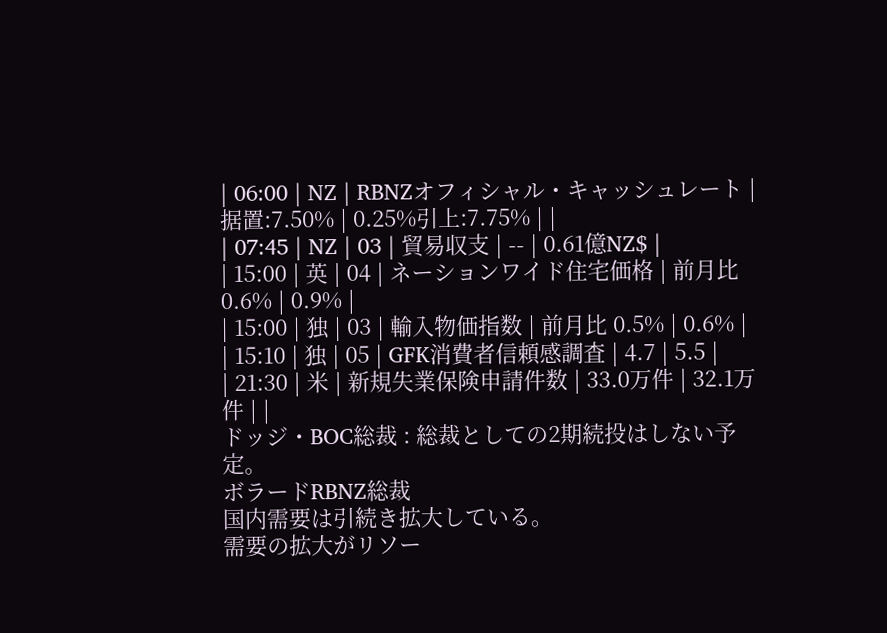| 06:00 | NZ | RBNZオフィシャル・キャッシュレート | 据置:7.50% | 0.25%引上:7.75% | |
| 07:45 | NZ | 03 | 貿易収支 | -- | 0.61億NZ$ |
| 15:00 | 英 | 04 | ネーションワイド住宅価格 | 前月比 0.6% | 0.9% |
| 15:00 | 独 | 03 | 輸入物価指数 | 前月比 0.5% | 0.6% |
| 15:10 | 独 | 05 | GFK消費者信頼感調査 | 4.7 | 5.5 |
| 21:30 | 米 | 新規失業保険申請件数 | 33.0万件 | 32.1万件 | |
ドッジ・BOC総裁 : 総裁としての2期続投はしない予定。
ボラードRBNZ総裁
国内需要は引続き拡大している。
需要の拡大がリソー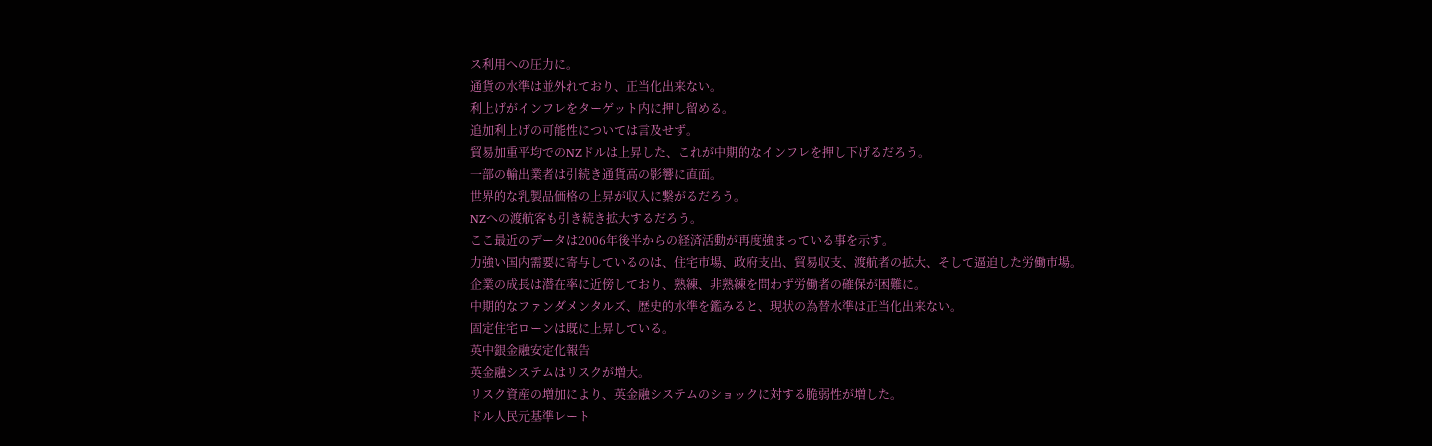ス利用への圧力に。
通貨の水準は並外れており、正当化出来ない。
利上げがインフレをターゲット内に押し留める。
追加利上げの可能性については言及せず。
貿易加重平均でのNZドルは上昇した、これが中期的なインフレを押し下げるだろう。
一部の輸出業者は引続き通貨高の影響に直面。
世界的な乳製品価格の上昇が収入に繋がるだろう。
NZへの渡航客も引き続き拡大するだろう。
ここ最近のデータは2006年後半からの経済活動が再度強まっている事を示す。
力強い国内需要に寄与しているのは、住宅市場、政府支出、貿易収支、渡航者の拡大、そして逼迫した労働市場。
企業の成長は潜在率に近傍しており、熟練、非熟練を問わず労働者の確保が困難に。
中期的なファンダメンタルズ、歴史的水準を鑑みると、現状の為替水準は正当化出来ない。
固定住宅ローンは既に上昇している。
英中銀金融安定化報告
英金融システムはリスクが増大。
リスク資産の増加により、英金融システムのショックに対する脆弱性が増した。
ドル人民元基準レート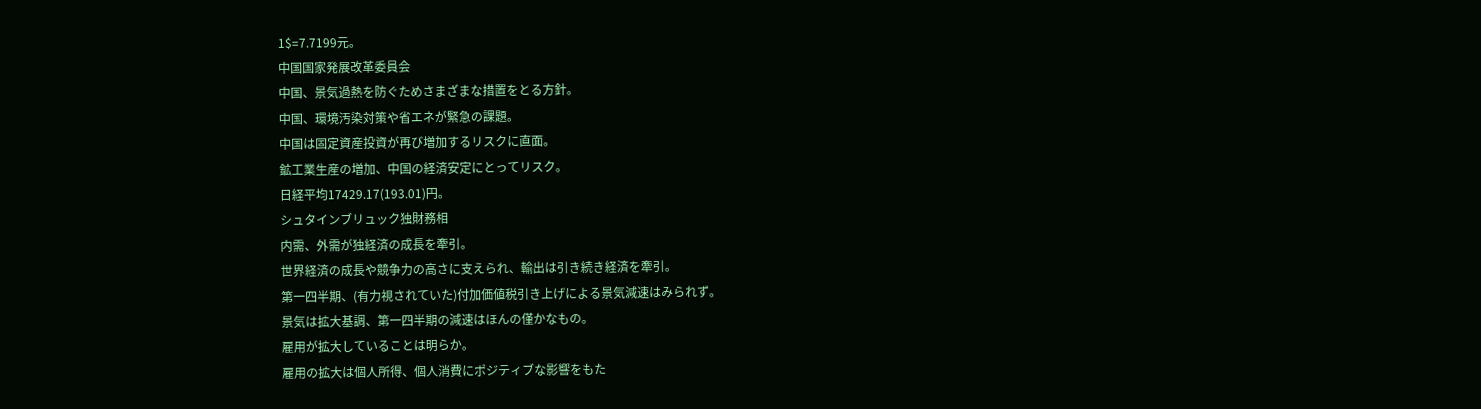1$=7.7199元。
中国国家発展改革委員会
中国、景気過熱を防ぐためさまざまな措置をとる方針。
中国、環境汚染対策や省エネが緊急の課題。
中国は固定資産投資が再び増加するリスクに直面。
鉱工業生産の増加、中国の経済安定にとってリスク。
日経平均17429.17(193.01)円。
シュタインブリュック独財務相
内需、外需が独経済の成長を牽引。
世界経済の成長や競争力の高さに支えられ、輸出は引き続き経済を牽引。
第一四半期、(有力視されていた)付加価値税引き上げによる景気減速はみられず。
景気は拡大基調、第一四半期の減速はほんの僅かなもの。
雇用が拡大していることは明らか。
雇用の拡大は個人所得、個人消費にポジティブな影響をもた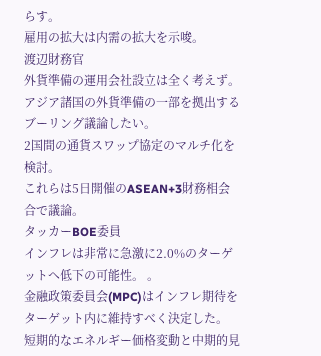らす。
雇用の拡大は内需の拡大を示唆。
渡辺財務官
外貨準備の運用会社設立は全く考えず。
アジア諸国の外貨準備の一部を拠出するブーリング議論したい。
2国間の通貨スワップ協定のマルチ化を検討。
これらは5日開催のASEAN+3財務相会合で議論。
タッカーBOE委員
インフレは非常に急激に2.0%のターゲットへ低下の可能性。 。
金融政策委員会(MPC)はインフレ期待をターゲット内に維持すべく決定した。
短期的なエネルギー価格変動と中期的見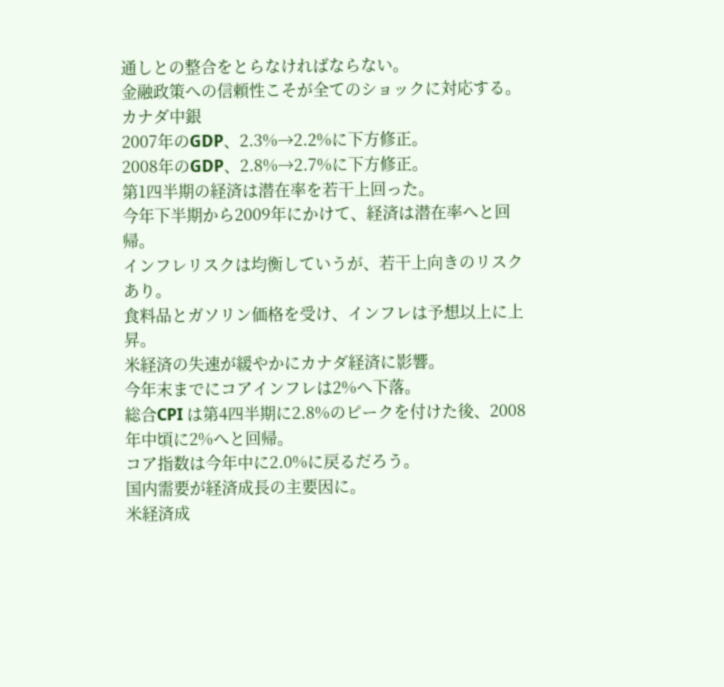通しとの整合をとらなければならない。
金融政策への信頼性こそが全てのショックに対応する。
カナダ中銀
2007年のGDP、2.3%→2.2%に下方修正。
2008年のGDP、2.8%→2.7%に下方修正。
第1四半期の経済は潜在率を若干上回った。
今年下半期から2009年にかけて、経済は潜在率へと回帰。
インフレリスクは均衡していうが、若干上向きのリスクあり。
食料品とガソリン価格を受け、インフレは予想以上に上昇。
米経済の失速が緩やかにカナダ経済に影響。
今年末までにコアインフレは2%へ下落。
総合CPI は第4四半期に2.8%のピークを付けた後、2008年中頃に2%へと回帰。
コア指数は今年中に2.0%に戻るだろう。
国内需要が経済成長の主要因に。
米経済成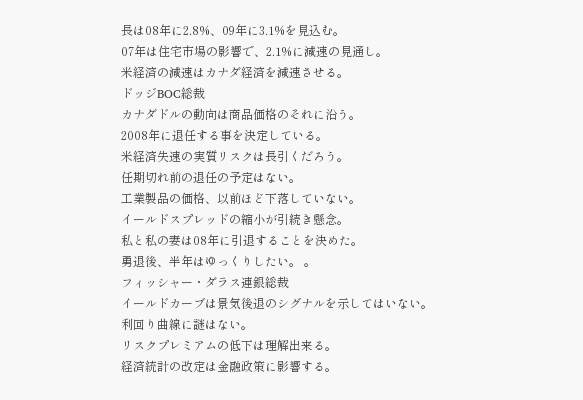長は08年に2.8%、09年に3.1%を見込む。
07年は住宅市場の影響で、2.1%に減速の見通し。
米経済の減速はカナダ経済を減速させる。
ドッジBOC総裁
カナダドルの動向は商品価格のそれに沿う。
2008年に退任する事を決定している。
米経済失速の実質リスクは長引くだろう。
任期切れ前の退任の予定はない。
工業製品の価格、以前ほど下落していない。
イールドスプレッドの縮小が引続き懸念。
私と私の妻は08年に引退することを決めた。
勇退後、半年はゆっくりしたい。 。
フィッシャー・ダラス連銀総裁
イールドカーブは景気後退のシグナルを示してはいない。
利回り曲線に謎はない。
リスクプレミアムの低下は理解出来る。
経済統計の改定は金融政策に影響する。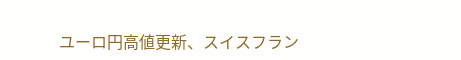ユーロ円高値更新、スイスフラン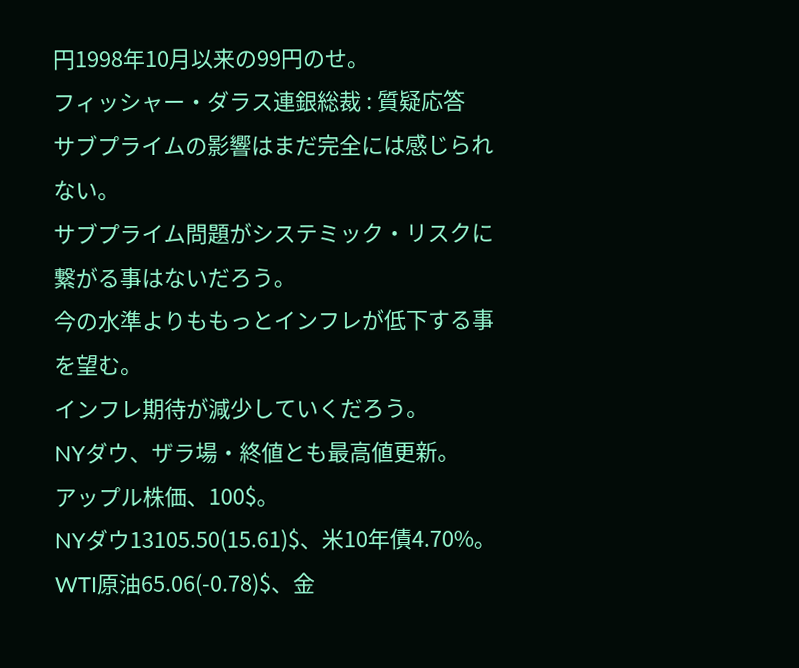円1998年10月以来の99円のせ。
フィッシャー・ダラス連銀総裁 : 質疑応答
サブプライムの影響はまだ完全には感じられない。
サブプライム問題がシステミック・リスクに繋がる事はないだろう。
今の水準よりももっとインフレが低下する事を望む。
インフレ期待が減少していくだろう。
NYダウ、ザラ場・終値とも最高値更新。
アップル株価、100$。
NYダウ13105.50(15.61)$、米10年債4.70%。
WTI原油65.06(-0.78)$、金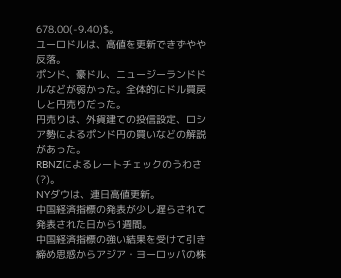678.00(-9.40)$。
ユーロドルは、高値を更新できずやや反落。
ポンド、豪ドル、ニュージーランドドルなどが弱かった。全体的にドル買戻しと円売りだった。
円売りは、外貨建ての投信設定、ロシア勢によるポンド円の買いなどの解説があった。
RBNZによるレートチェックのうわさ(?)。
NYダウは、連日高値更新。
中国経済指標の発表が少し遅らされて発表された日から1週間。
中国経済指標の強い結果を受けて引き締め思惑からアジア・ヨーロッパの株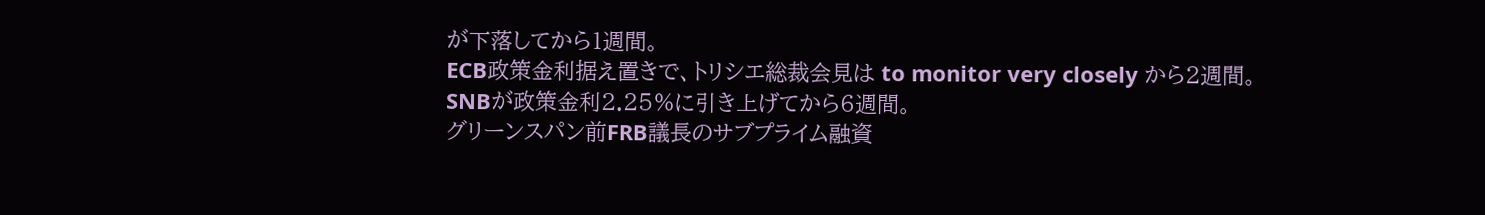が下落してから1週間。
ECB政策金利据え置きで、トリシエ総裁会見は to monitor very closely から2週間。
SNBが政策金利2.25%に引き上げてから6週間。
グリーンスパン前FRB議長のサブプライム融資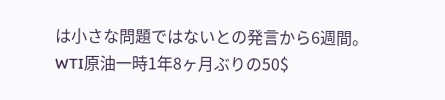は小さな問題ではないとの発言から6週間。
WTI原油一時1年8ヶ月ぶりの50$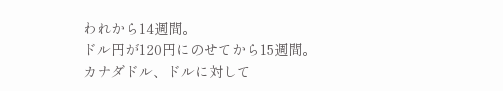われから14週間。
ドル円が120円にのせてから15週間。
カナダドル、ドルに対して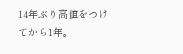14年ぶり高値をつけてから1年。